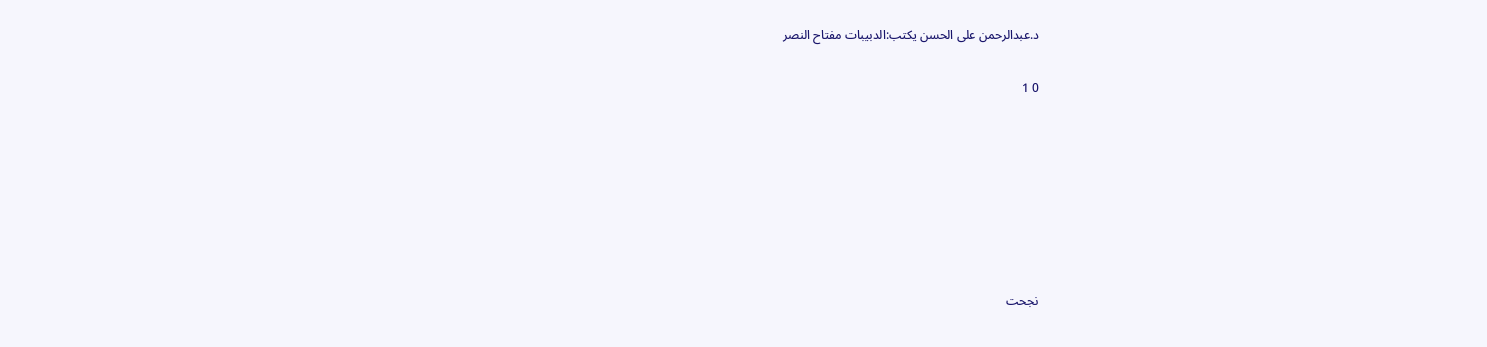د.عبدالرحمن على الحسن يكتب:الدبيبات مفتاح النصر

0 1







نجحت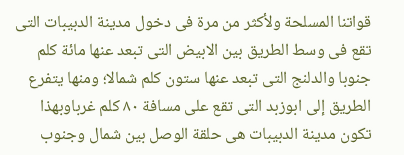قواتنا المسلحة ولأكثر من مرة فى دخول مدينة الدبيبات التى تقع فى وسط الطريق بين الابيض التى تبعد عنها مائة كلم جنوبا والدلنج التى تبعد عنها ستون كلم شمالا؛ ومنها يتفرع الطريق إلى ابوزبد التى تقع على مسافة ٨٠ كلم غرباوبهذا تكون مدينة الدبيبات هى حلقة الوصل بين شمال وجنوب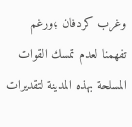وغرب كردفان ؛ورغم تفهمنا لعدم تمسك القوات المسلحة بهذه المدينة لتقديرات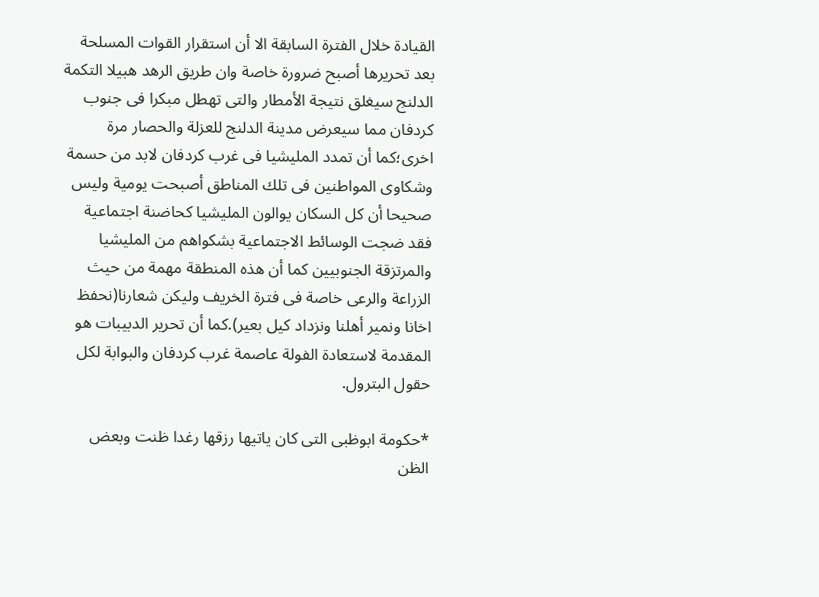القيادة خلال الفترة السابقة الا أن استقرار القوات المسلحة بعد تحريرها أصبح ضرورة خاصة وان طريق الرهد هبيلا التكمة الدلنج سيغلق نتيجة الأمطار والتى تهطل مبكرا فى جنوب كردفان مما سيعرض مدينة الدلنج للعزلة والحصار مرة اخرى؛كما أن تمدد المليشيا فى غرب كردفان لابد من حسمة وشكاوى المواطنين فى تلك المناطق أصبحت يومية وليس صحيحا أن كل السكان يوالون المليشيا كحاضنة اجتماعية فقد ضجت الوسائط الاجتماعية بشكواهم من المليشيا والمرتزقة الجنوبيين كما أن هذه المنطقة مهمة من حيث الزراعة والرعى خاصة فى فترة الخريف وليكن شعارنا(نحفظ اخانا ونمير أهلنا ونزداد كيل بعير).كما أن تحرير الدبيبات هو المقدمة لاستعادة الفولة عاصمة غرب كردفان والبوابة لكل حقول البترول.

*حكومة ابوظبى التى كان ياتيها رزقها رغدا ظنت وبعض الظن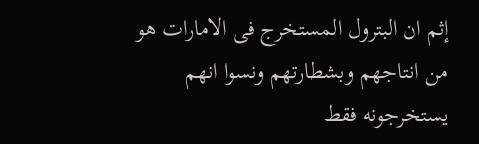إثم ان البترول المستخرج فى الامارات هو من انتاجهم وبشطارتهم ونسوا انهم يستخرجونه فقط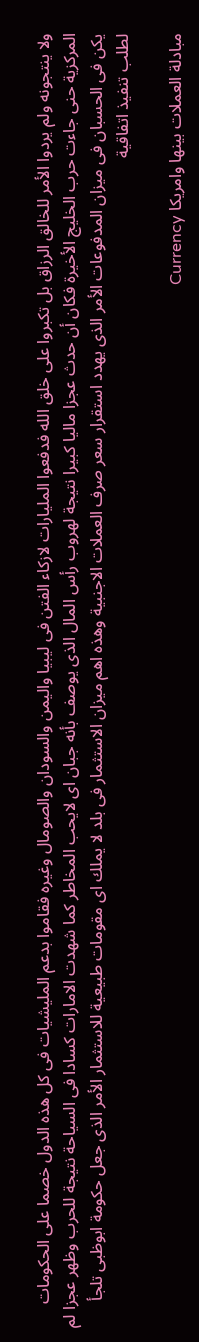ولا ينتجونه ولم يردوا الأمر للخالق الرزاق بل تكبروا على خلق الله فدفعوا المليارات لازكاء الفتن فى ليبيا واليمن والسودان والصومال وغيره فقاموا بدعم المليشيات فى كل هذه الدول خصما على الحكومات المركزية حنى جاءت حرب الخليج الأخيرة فكان أن حدث عجزا ماليا كبيرا نتيجة لهروب رأس المال الذى يوصف بأنه جبان اى لايحب المخاطر كما شهدت الامارات كسادا فى السياحة نتيجة للحرب وظهر عجزا لم يكن فى الحسبان فى ميزان المدفوعات الأمر الذى يهدد استقرار سعر صرف العملات الاجنبية وهذه اهم ميزان الاستثمار فى بلد لا يملك اى مقومات طبيعية للاستثمار الأمر الذى جعل حكومة ابوظبى تلجأ لطلب تنفيذ اتفاقية

مبادلة العملات بينها وامريكا Currency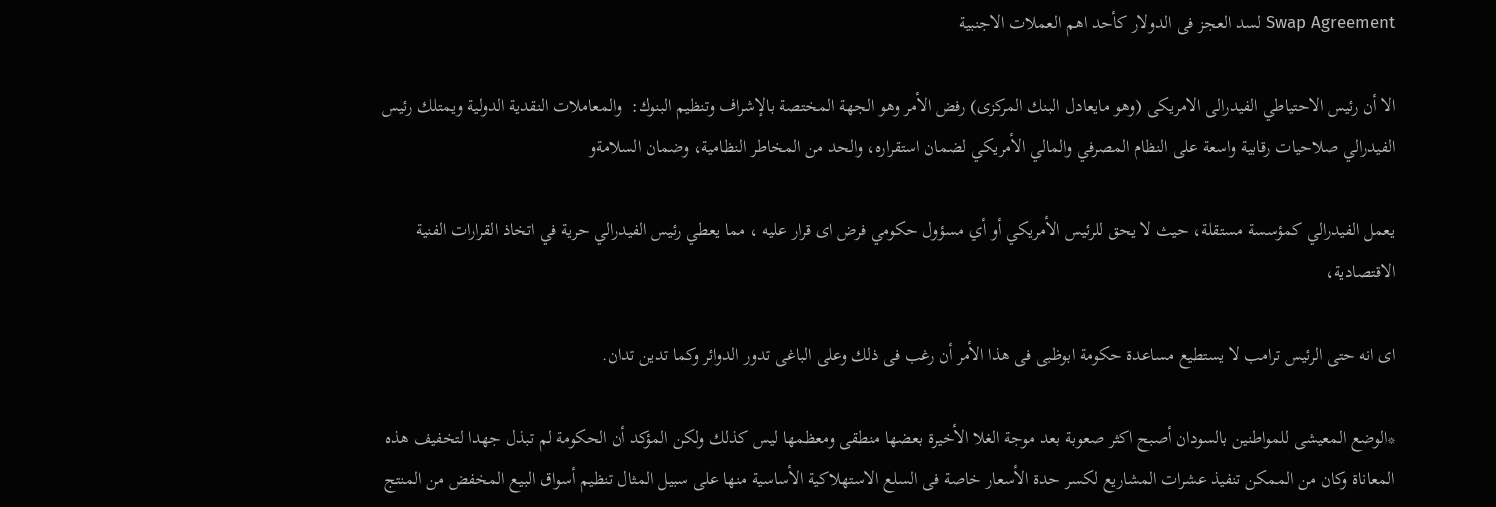Swap Agreement لسد العجز فى الدولار كأحد اهم العملات الاجنبية

الا أن رئيس الاحتياطي الفيدرالى الامريكى (وهو مايعادل البنك المركزى) رفض الأمر وهو الجهة المختصة بالإشراف وتنظيم البنوك:  والمعاملات النقدية الدولية ويمتلك رئيس الفيدرالي صلاحيات رقابية واسعة على النظام المصرفي والمالي الأمريكي لضمان استقراره، والحد من المخاطر النظامية، وضمان السلامةو

يعمل الفيدرالي كمؤسسة مستقلة، حيث لا يحق للرئيس الأمريكي أو أي مسؤول حكومي فرض اى قرار عليه ، مما يعطي رئيس الفيدرالي حرية في اتخاذ القرارات الفنية الاقتصادية،

اى انه حتى الرئيس ترامب لا يستطيع مساعدة حكومة ابوظبى فى هذا الأمر أن رغب فى ذلك وعلى الباغى تدور الدوائر وكما تدين تدان.

*الوضع المعيشى للمواطنين بالسودان أصبح اكثر صعوبة بعد موجة الغلا الأخيرة بعضها منطقى ومعظمها ليس كذلك ولكن المؤكد أن الحكومة لم تبذل جهدا لتخفيف هذه المعاناة وكان من الممكن تنفيذ عشرات المشاريع لكسر حدة الأسعار خاصة فى السلع الاستهلاكية الأساسية منها على سبيل المثال تنظيم أسواق البيع المخفض من المنتج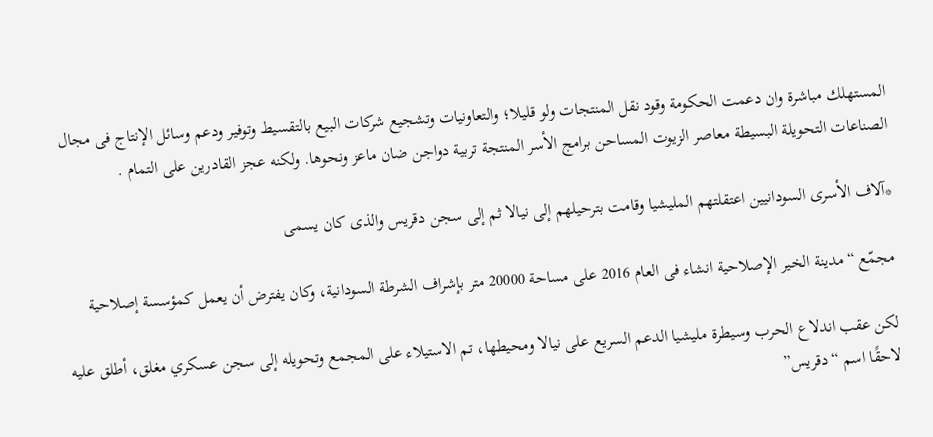المستهلك مباشرة وان دعمت الحكومة وقود نقل المنتجات ولو قليلا؛ والتعاونيات وتشجيع شركات البيع بالتقسيط وتوفير ودعم وسائل الإنتاج فى مجال الصناعات التحويلة البسيطة معاصر الزيوت المساحن برامج الأسر المنتجة تربية دواجن ضان ماعز ونحوها. ولكنه عجز القادرين على التمام .

*آلاف الأسرى السودانيين اعتقلتهم المليشيا وقامت بترحيلهم إلى نيالا ثم إلى سجن دقريس والذى كان يسمى

مجمّع “مدينة الخير الإصلاحية انشاء فى العام 2016 على مساحة 20000 متر بإشراف الشرطة السودانية، وكان يفترض أن يعمل كمؤسسة إصلاحية

لكن عقب اندلاع الحرب وسيطرة مليشيا الدعم السريع على نيالا ومحيطها، تم الاستيلاء على المجمع وتحويله إلى سجن عسكري مغلق، أطلق عليه لاحقًا اسم “دقريس”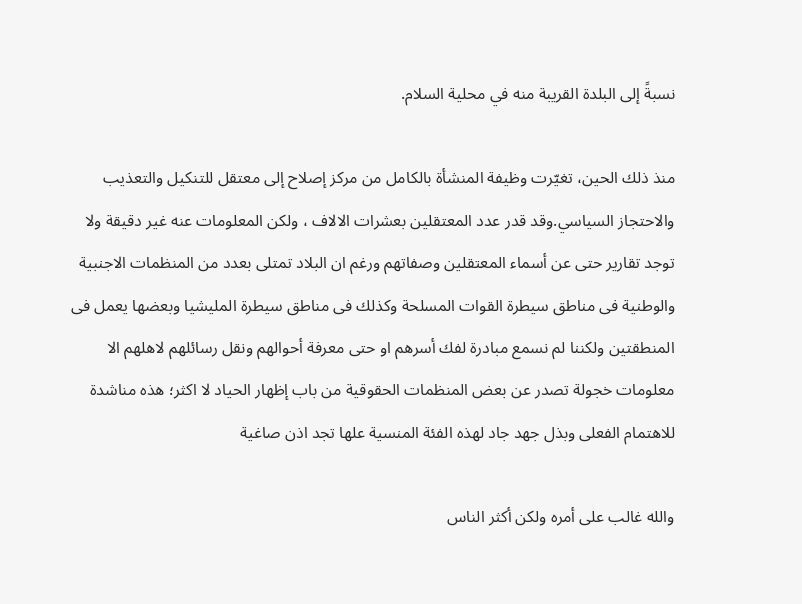نسبةً إلى البلدة القريبة منه في محلية السلام.

منذ ذلك الحين، تغيّرت وظيفة المنشأة بالكامل من مركز إصلاح إلى معتقل للتنكيل والتعذيب والاحتجاز السياسي.وقد قدر عدد المعتقلين بعشرات الالاف ، ولكن المعلومات عنه غير دقيقة ولا توجد تقارير حتى عن أسماء المعتقلين وصفاتهم ورغم ان البلاد تمتلى بعدد من المنظمات الاجنبية والوطنية فى مناطق سيطرة القوات المسلحة وكذلك فى مناطق سيطرة المليشيا وبعضها يعمل فى المنطقتين ولكننا لم نسمع مبادرة لفك أسرهم او حتى معرفة أحوالهم ونقل رسائلهم لاهلهم الا معلومات خجولة تصدر عن بعض المنظمات الحقوقية من باب إظهار الحياد لا اكثر؛ هذه مناشدة للاهتمام الفعلى وبذل جهد جاد لهذه الفئة المنسية علها تجد اذن صاغية

والله غالب على أمره ولكن أكثر الناس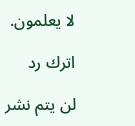لا يعلمون.

اترك رد

لن يتم نشر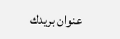عنوان بريدك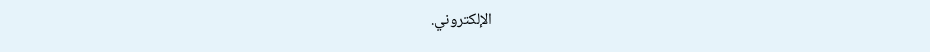الإلكتروني.